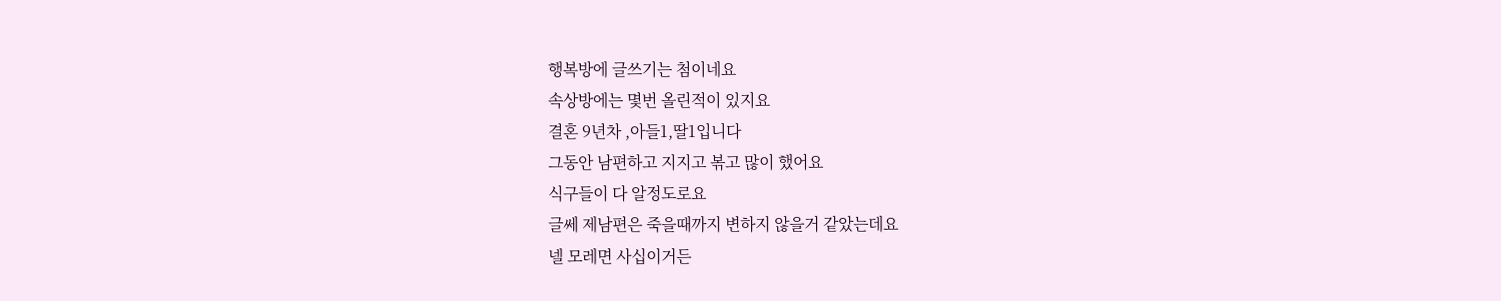행복방에 글쓰기는 첨이네요
속상방에는 몇번 올린적이 있지요
결혼 9년차 ,아들1,딸1입니다
그동안 남편하고 지지고 볶고 많이 했어요
식구들이 다 알정도로요
글쎄 제남편은 죽을때까지 변하지 않을거 같았는데요
넬 모레면 사십이거든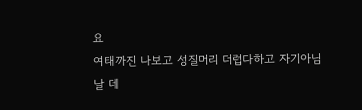요
여태까진 나보고 성질머리 더럽다하고 자기아님 날 데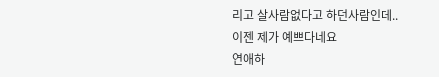리고 살사람없다고 하던사람인데..
이젠 제가 예쁘다네요
연애하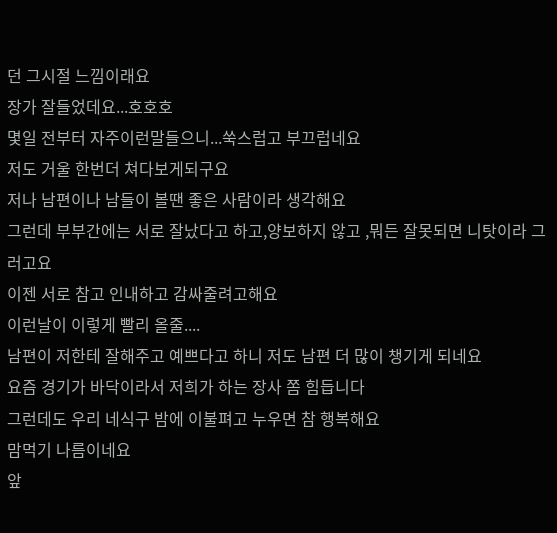던 그시절 느낌이래요
장가 잘들었데요...호호호
몇일 전부터 자주이런말들으니...쑥스럽고 부끄럽네요
저도 거울 한번더 쳐다보게되구요
저나 남편이나 남들이 볼땐 좋은 사람이라 생각해요
그런데 부부간에는 서로 잘났다고 하고,양보하지 않고 ,뭐든 잘못되면 니탓이라 그러고요
이젠 서로 참고 인내하고 감싸줄려고해요
이런날이 이렇게 빨리 올줄....
남편이 저한테 잘해주고 예쁘다고 하니 저도 남편 더 많이 챙기게 되네요
요즘 경기가 바닥이라서 저희가 하는 장사 쫌 힘듭니다
그런데도 우리 네식구 밤에 이불펴고 누우면 참 행복해요
맘먹기 나름이네요
앞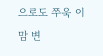으로도 쭈욱 이 맘 변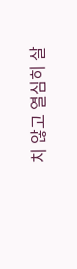치 않고 열심히 살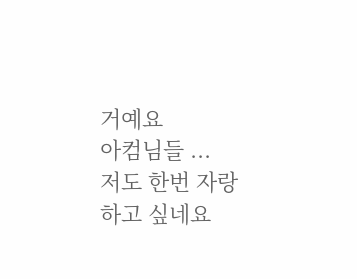거예요
아컴님들 ...
저도 한번 자랑하고 싶네요